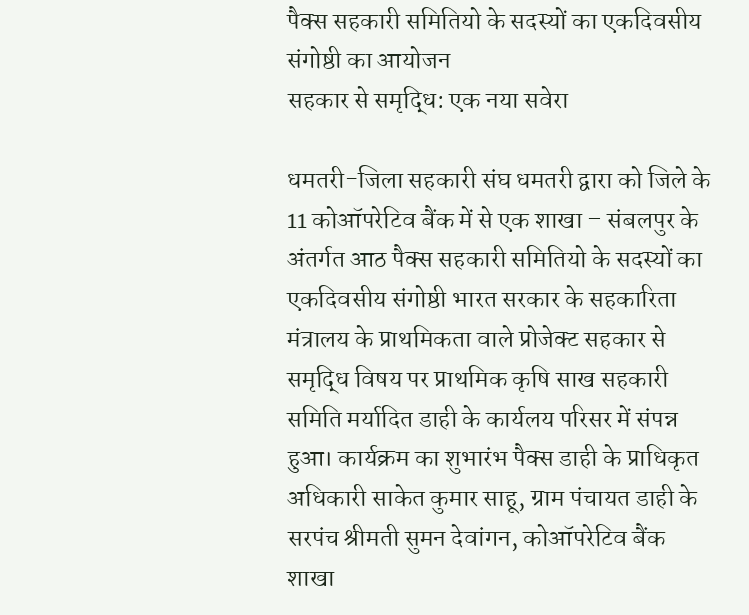पैक्स सहकारी समितियो के सदस्यों का एकदिवसीय संगोष्ठी का आयोजन
सहकार से समृद्धि: एक नया सवेरा

धमतरी-जिला सहकारी संघ धमतरी द्वारा को जिले के 11 कोऑपरेटिव बैंक में से एक शाखा – संबलपुर के अंतर्गत आठ पैक्स सहकारी समितियो के सदस्यों का एकदिवसीय संगोष्ठी भारत सरकार के सहकारिता मंत्रालय के प्राथमिकता वाले प्रोजेक्ट सहकार से समृद्धि विषय पर प्राथमिक कृषि साख सहकारी समिति मर्यादित डाही के कार्यलय परिसर में संपन्न हुआ। कार्यक्रम का शुभारंभ पैक्स डाही के प्राधिकृत अधिकारी साकेत कुमार साहू, ग्राम पंचायत डाही के सरपंच श्रीमती सुमन देवांगन, कोऑपरेटिव बैंक शाखा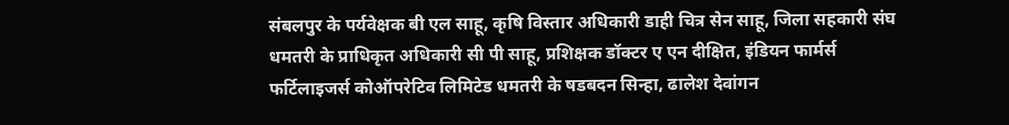संबलपुर के पर्यवेक्षक बी एल साहू, कृषि विस्तार अधिकारी डाही चित्र सेन साहू, जिला सहकारी संघ धमतरी के प्राधिकृत अधिकारी सी पी साहू, प्रशिक्षक डॉक्टर ए एन दीक्षित, इंडियन फार्मर्स फर्टिलाइजर्स कोऑपरेटिव लिमिटेड धमतरी के षडबदन सिन्हा, ढालेश देवांगन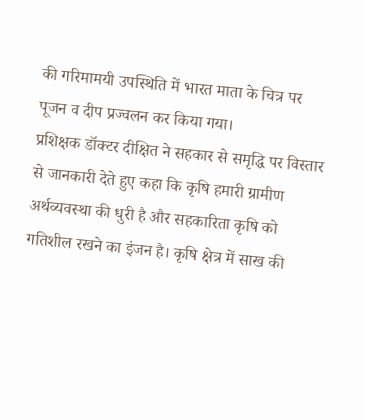की गरिमामयी उपस्थिति में भारत माता के चित्र पर पूजन व दीप प्रज्वलन कर किया गया।
प्रशिक्षक डॉक्टर दीक्षित ने सहकार से समृद्धि पर विस्तार से जानकारी देते हुए कहा कि कृषि हमारी ग्रामीण अर्थव्यवस्था की धुरी है और सहकारिता कृषि को गतिशील रखने का इंजन है। कृषि क्षेत्र में साख की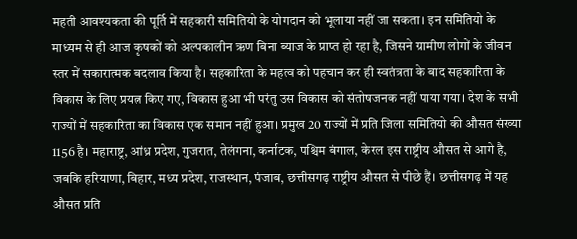महती आवश्यकता की पूर्ति में सहकारी समितियो के योगदान को भूलाया नहीं जा सकता। इन समितियो के माध्यम से ही आज कृषकों को अल्पकालीन ऋण बिना ब्याज के प्राप्त हो रहा है, जिसने ग्रामीण लोगों के जीवन स्तर में सकारात्मक बदलाव किया है। सहकारिता के महत्व को पहचान कर ही स्वतंत्रता के बाद सहकारिता के विकास के लिए प्रयत्न किए गए, विकास हुआ भी परंतु उस विकास को संतोषजनक नहीं पाया गया। देश के सभी राज्यों में सहकारिता का विकास एक समान नहीं हुआ। प्रमुख 20 राज्यों में प्रति जिला समितियो की औसत संख्या 1156 है। महाराष्ट्र, आंध्र प्रदेश, गुजरात, तेलंगना, कर्नाटक, पश्चिम बंगाल, केरल इस राष्ट्रीय औसत से आगे है, जबकि हरियाणा, बिहार, मध्य प्रदेश, राजस्थान, पंजाब, छत्तीसगढ़ राष्ट्रीय औसत से पीछे हैं। छत्तीसगढ़ में यह औसत प्रति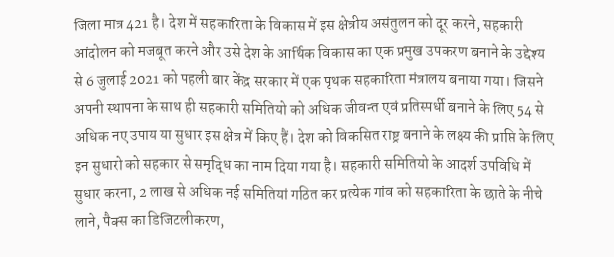जिला मात्र 421 है। देश में सहकारिता के विकास में इस क्षेत्रीय असंतुलन को दूर करने, सहकारी आंदोलन को मजबूत करने और उसे देश के आर्थिक विकास का एक प्रमुख उपकरण बनाने के उद्देश्य से 6 जुलाई 2021 को पहली बार केंद्र सरकार में एक पृथक सहकारिता मंत्रालय बनाया गया। जिसने अपनी स्थापना के साथ ही सहकारी समितियो को अधिक जीवन्त एवं प्रतिस्पर्धी बनाने के लिए 54 से अधिक नए उपाय या सुधार इस क्षेत्र में किए हैं। देश को विकसित राष्ट्र बनाने के लक्ष्य की प्राप्ति के लिए इन सुधारो को सहकार से समृद्धि का नाम दिया गया है। सहकारी समितियो के आदर्श उपविधि में सुधार करना, 2 लाख से अधिक नई समितियां गठित कर प्रत्येक गांव को सहकारिता के छाते के नीचे लाने, पैक्स का डिजिटलीकरण,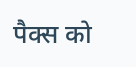पैक्स को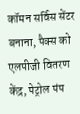कॉमन सर्विस सेंटर बनाना, पैक्स को एलपीजी वितरण केंद्र, पेट्रोल पंप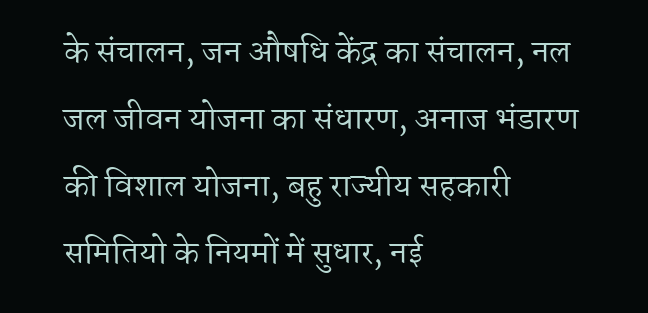के संचालन, जन औषधि केंद्र का संचालन, नल जल जीवन योजना का संधारण, अनाज भंडारण की विशाल योजना, बहु राज्यीय सहकारी समितियो के नियमों में सुधार, नई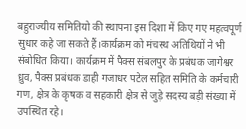बहुराज्यीय समितियो की स्थापना इस दिशा में किए गए महत्वपूर्ण सुधार कहे जा सकते हैं।कार्यक्रम को मंचस्थ अतिथियों ने भी संबोधित किया। कार्यक्रम में पैक्स संबलपुर के प्रबंधक जागेश्वर ध्रुव, पैक्स प्रबंधक डाही गजाधर पटेल सहित समिति के कर्मचारी गण, क्षेत्र के कृषक व सहकारी क्षेत्र से जुड़े सदस्य बड़ी संख्या में उपस्थित रहे।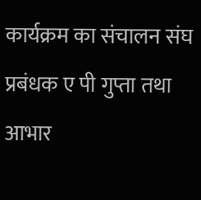कार्यक्रम का संचालन संघ प्रबंधक ए पी गुप्ता तथा आभार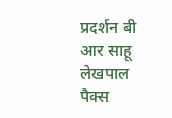प्रदर्शन बी आर साहू लेखपाल पैक्स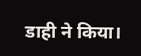डाही ने किया।